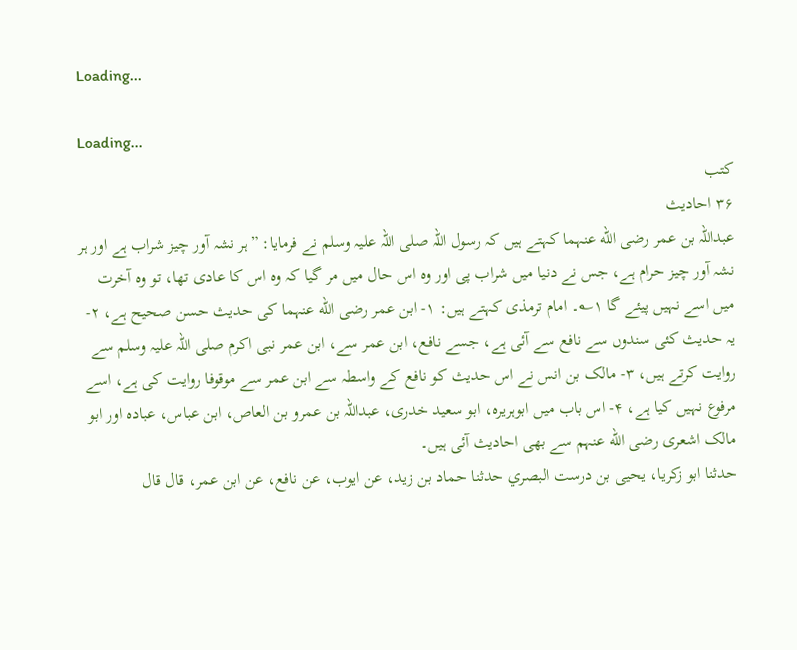Loading...

Loading...
کتب
۳۶ احادیث
عبداللہ بن عمر رضی الله عنہما کہتے ہیں کہ رسول اللہ صلی اللہ علیہ وسلم نے فرمایا: ”ہر نشہ آور چیز شراب ہے اور ہر نشہ آور چیز حرام ہے، جس نے دنیا میں شراب پی اور وہ اس حال میں مر گیا کہ وہ اس کا عادی تھا، تو وہ آخرت میں اسے نہیں پیئے گا ۱؎۔ امام ترمذی کہتے ہیں: ۱- ابن عمر رضی الله عنہما کی حدیث حسن صحیح ہے، ۲- یہ حدیث کئی سندوں سے نافع سے آئی ہے، جسے نافع، ابن عمر سے، ابن عمر نبی اکرم صلی اللہ علیہ وسلم سے روایت کرتے ہیں، ۳- مالک بن انس نے اس حدیث کو نافع کے واسطہ سے ابن عمر سے موقوفا روایت کی ہے، اسے مرفوع نہیں کیا ہے، ۴- اس باب میں ابوہریرہ، ابو سعید خدری، عبداللہ بن عمرو بن العاص، ابن عباس، عبادہ اور ابو مالک اشعری رضی الله عنہم سے بھی احادیث آئی ہیں۔
حدثنا ابو زكريا، يحيى بن درست البصري حدثنا حماد بن زيد، عن ايوب، عن نافع، عن ابن عمر، قال قال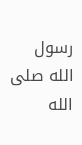رسول الله صلى الله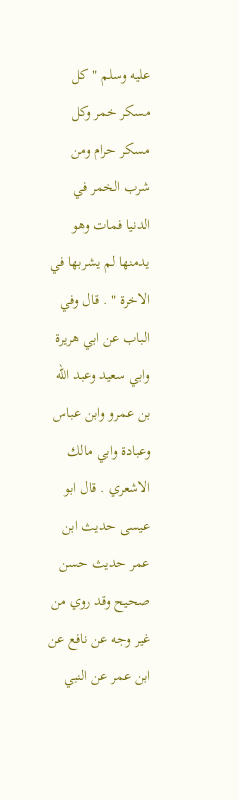عليه وسلم " كل مسكر خمر وكل مسكر حرام ومن شرب الخمر في الدنيا فمات وهو يدمنها لم يشربها في الاخرة " . قال وفي الباب عن ابي هريرة وابي سعيد وعبد الله بن عمرو وابن عباس وعبادة وابي مالك الاشعري . قال ابو عيسى حديث ابن عمر حديث حسن صحيح وقد روي من غير وجه عن نافع عن ابن عمر عن النبي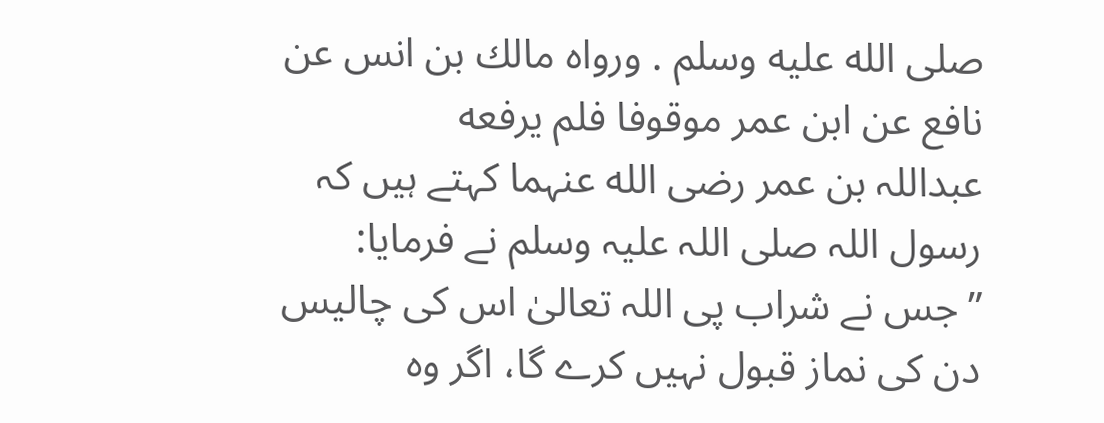صلى الله عليه وسلم . ورواه مالك بن انس عن نافع عن ابن عمر موقوفا فلم يرفعه
عبداللہ بن عمر رضی الله عنہما کہتے ہیں کہ رسول اللہ صلی اللہ علیہ وسلم نے فرمایا: ”جس نے شراب پی اللہ تعالیٰ اس کی چالیس دن کی نماز قبول نہیں کرے گا، اگر وہ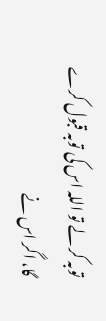توبہ کر لے تو اللہ اس کی توبہ قبول کرے گا، اگر اس نے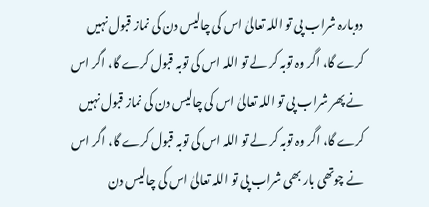دوبارہ شراب پی تو اللہ تعالیٰ اس کی چالیس دن کی نماز قبول نہیں کرے گا، اگر وہ توبہ کر لے تو اللہ اس کی توبہ قبول کرے گا، اگر اس نے پھر شراب پی تو اللہ تعالیٰ اس کی چالیس دن کی نماز قبول نہیں کرے گا، اگر وہ توبہ کر لے تو اللہ اس کی توبہ قبول کرے گا، اگر اس نے چوتھی بار بھی شراب پی تو اللہ تعالیٰ اس کی چالیس دن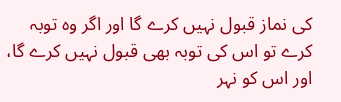کی نماز قبول نہیں کرے گا اور اگر وہ توبہ کرے تو اس کی توبہ بھی قبول نہیں کرے گا، اور اس کو نہر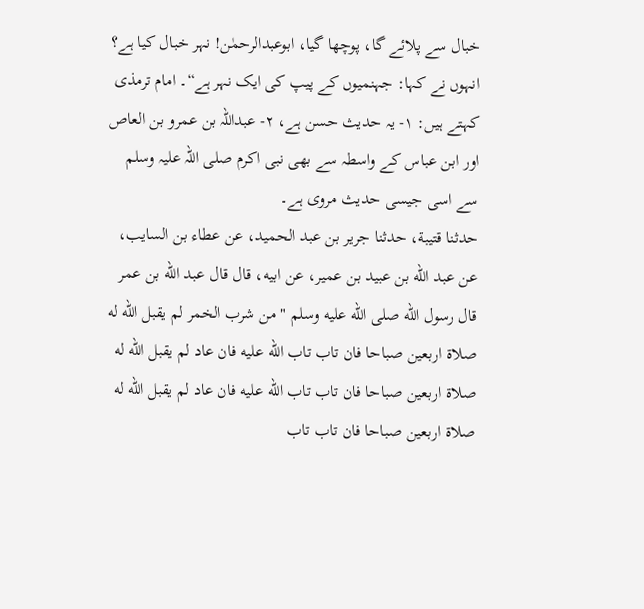خبال سے پلائے گا، پوچھا گیا، ابوعبدالرحمٰن! نہر خبال کیا ہے؟ انہوں نے کہا: جہنمیوں کے پیپ کی ایک نہر ہے“۔ امام ترمذی کہتے ہیں: ۱- یہ حدیث حسن ہے، ۲- عبداللہ بن عمرو بن العاص اور ابن عباس کے واسطہ سے بھی نبی اکرم صلی اللہ علیہ وسلم سے اسی جیسی حدیث مروی ہے۔
حدثنا قتيبة، حدثنا جرير بن عبد الحميد، عن عطاء بن السايب، عن عبد الله بن عبيد بن عمير، عن ابيه، قال قال عبد الله بن عمر قال رسول الله صلى الله عليه وسلم " من شرب الخمر لم يقبل الله له صلاة اربعين صباحا فان تاب تاب الله عليه فان عاد لم يقبل الله له صلاة اربعين صباحا فان تاب تاب الله عليه فان عاد لم يقبل الله له صلاة اربعين صباحا فان تاب تاب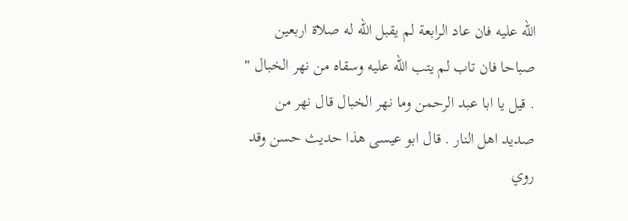الله عليه فان عاد الرابعة لم يقبل الله له صلاة اربعين صباحا فان تاب لم يتب الله عليه وسقاه من نهر الخبال " . قيل يا ابا عبد الرحمن وما نهر الخبال قال نهر من صديد اهل النار . قال ابو عيسى هذا حديث حسن وقد روي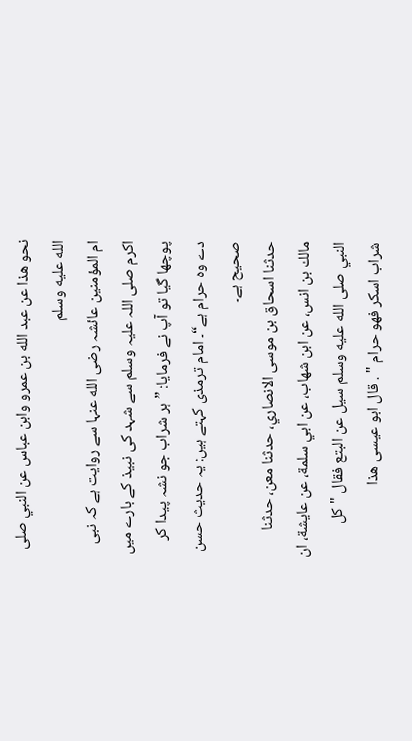نحو هذا عن عبد الله بن عمرو وابن عباس عن النبي صلى الله عليه وسلم
ام المؤمنین عائشہ رضی الله عنہا سے روایت ہے کہ نبی اکرم صلی اللہ علیہ وسلم سے شہد کی نبیذ کے بارے میں پوچھا گیا تو آپ نے فرمایا: ”ہر شراب جو نشہ پیدا کر دے وہ حرام ہے“۔ امام ترمذی کہتے ہیں: یہ حدیث حسن صحیح ہے۔
حدثنا اسحاق بن موسى الانصاري، حدثنا معن، حدثنا مالك بن انس، عن ابن شهاب، عن ابي سلمة، عن عايشة، ان النبي صلى الله عليه وسلم سيل عن البتع فقال " كل شراب اسكر فهو حرام " . قال ابو عيسى هذا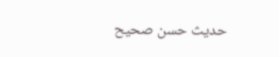حديث حسن صحيح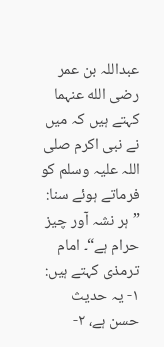عبداللہ بن عمر رضی الله عنہما کہتے ہیں کہ میں نے نبی اکرم صلی اللہ علیہ وسلم کو فرماتے ہوئے سنا: ”ہر نشہ آور چیز حرام ہے“۔ امام ترمذی کہتے ہیں: ۱- یہ حدیث حسن ہے، ۲-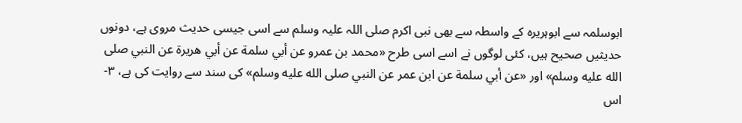ابوسلمہ سے ابوہریرہ کے واسطہ سے بھی نبی اکرم صلی اللہ علیہ وسلم سے اسی جیسی حدیث مروی ہے، دونوں حدیثیں صحیح ہیں، کئی لوگوں نے اسے اسی طرح «محمد بن عمرو عن أبي سلمة عن أبي هريرة عن النبي صلى الله عليه وسلم» اور «عن أبي سلمة عن ابن عمر عن النبي صلى الله عليه وسلم» کی سند سے روایت کی ہے، ۳- اس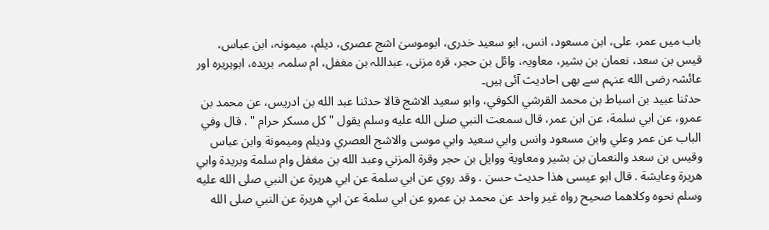باب میں عمر، علی، ابن مسعود، انس، ابو سعید خدری، ابوموسیٰ اشج عصری، دیلم، میمونہ، ابن عباس، قیس بن سعد، نعمان بن بشیر، معاویہ، وائل بن حجر، قرہ مزنی، عبداللہ بن مغفل، ام سلمہ، بریدہ، ابوہریرہ اور عائشہ رضی الله عنہم سے بھی احادیث آئی ہیں۔
حدثنا عبيد بن اسباط بن محمد القرشي الكوفي، وابو سعيد الاشج قالا حدثنا عبد الله بن ادريس، عن محمد بن عمرو، عن ابي سلمة، عن ابن عمر، قال سمعت النبي صلى الله عليه وسلم يقول " كل مسكر حرام " . قال وفي الباب عن عمر وعلي وابن مسعود وانس وابي سعيد وابي موسى والاشج العصري وديلم وميمونة وابن عباس وقيس بن سعد والنعمان بن بشير ومعاوية ووايل بن حجر وقرة المزني وعبد الله بن مغفل وام سلمة وبريدة وابي هريرة وعايشة . قال ابو عيسى هذا حديث حسن . وقد روي عن ابي سلمة عن ابي هريرة عن النبي صلى الله عليه وسلم نحوه وكلاهما صحيح رواه غير واحد عن محمد بن عمرو عن ابي سلمة عن ابي هريرة عن النبي صلى الله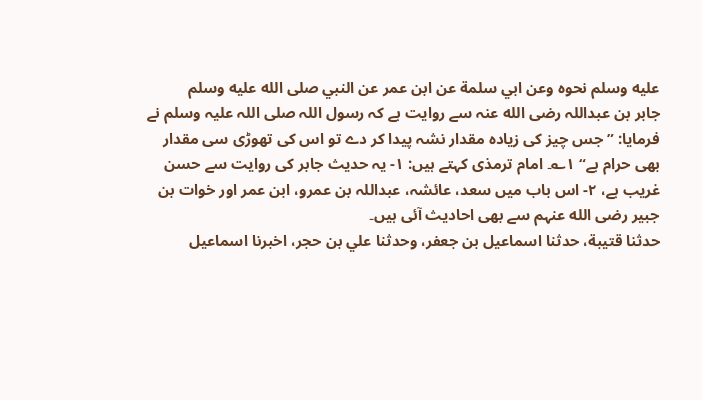عليه وسلم نحوه وعن ابي سلمة عن ابن عمر عن النبي صلى الله عليه وسلم
جابر بن عبداللہ رضی الله عنہ سے روایت ہے کہ رسول اللہ صلی اللہ علیہ وسلم نے فرمایا: ”جس چیز کی زیادہ مقدار نشہ پیدا کر دے تو اس کی تھوڑی سی مقدار بھی حرام ہے“ ۱؎۔ امام ترمذی کہتے ہیں: ۱- یہ حدیث جابر کی روایت سے حسن غریب ہے، ۲- اس باب میں سعد، عائشہ، عبداللہ بن عمرو، ابن عمر اور خوات بن جبیر رضی الله عنہم سے بھی احادیث آئی ہیں۔
حدثنا قتيبة، حدثنا اسماعيل بن جعفر، وحدثنا علي بن حجر، اخبرنا اسماعيل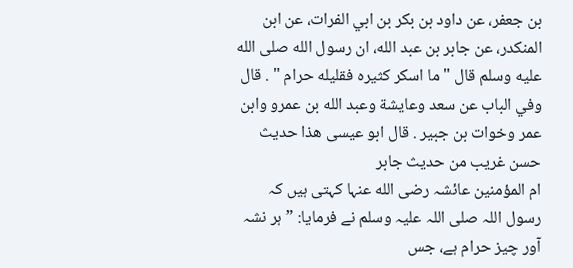بن جعفر، عن داود بن بكر بن ابي الفرات، عن ابن المنكدر، عن جابر بن عبد الله، ان رسول الله صلى الله عليه وسلم قال " ما اسكر كثيره فقليله حرام " . قال وفي الباب عن سعد وعايشة وعبد الله بن عمرو وابن عمر وخوات بن جبير . قال ابو عيسى هذا حديث حسن غريب من حديث جابر
ام المؤمنین عائشہ رضی الله عنہا کہتی ہیں کہ رسول اللہ صلی اللہ علیہ وسلم نے فرمایا: ”ہر نشہ آور چیز حرام ہے، جس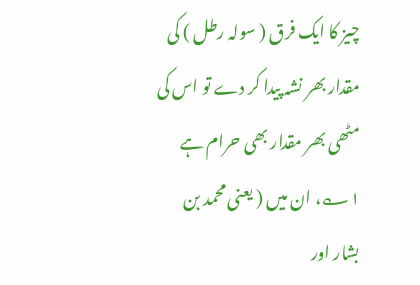چیز کا ایک فرق ( سولہ رطل ) کی مقدار بھر نشہ پیدا کر دے تو اس کی مٹھی بھر مقدار بھی حرام ہے ۱؎، ان میں ( یعنی محمد بن بشار اور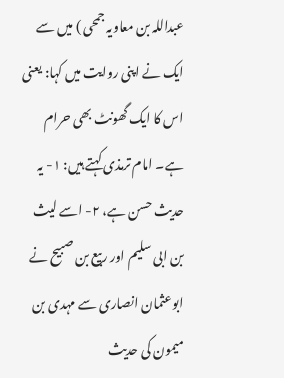عبداللہ بن معاویہ جمحی ) میں سے ایک نے اپنی روایت میں کہا: یعنی اس کا ایک گھونٹ بھی حرام ہے۔ امام ترمذی کہتے ہیں: ۱- یہ حدیث حسن ہے، ۲- اسے لیث بن ابی سلیم اور ربیع بن صبیح نے ابوعثمان انصاری سے مہدی بن میمون کی حدیث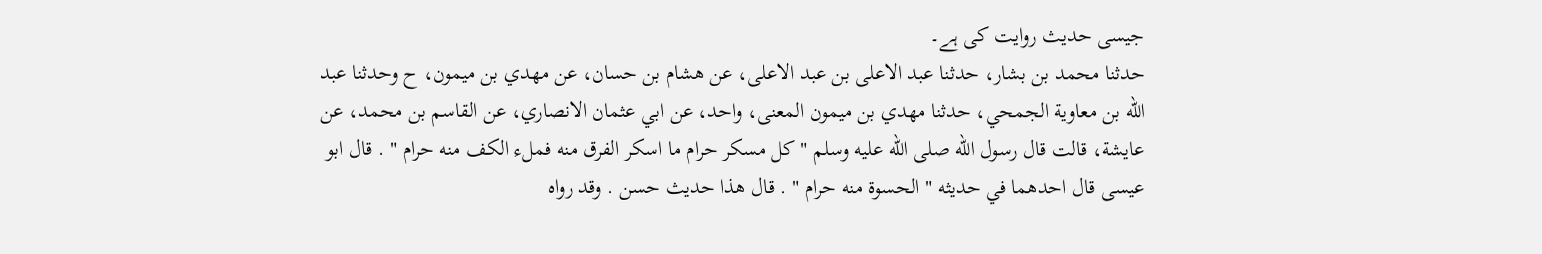جیسی حدیث روایت کی ہے۔
حدثنا محمد بن بشار، حدثنا عبد الاعلى بن عبد الاعلى، عن هشام بن حسان، عن مهدي بن ميمون، ح وحدثنا عبد الله بن معاوية الجمحي، حدثنا مهدي بن ميمون المعنى، واحد، عن ابي عثمان الانصاري، عن القاسم بن محمد، عن عايشة، قالت قال رسول الله صلى الله عليه وسلم " كل مسكر حرام ما اسكر الفرق منه فملء الكف منه حرام " . قال ابو عيسى قال احدهما في حديثه " الحسوة منه حرام " . قال هذا حديث حسن . وقد رواه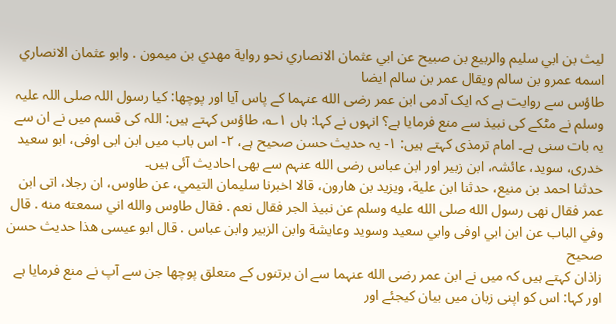ليث بن ابي سليم والربيع بن صبيح عن ابي عثمان الانصاري نحو رواية مهدي بن ميمون . وابو عثمان الانصاري اسمه عمرو بن سالم ويقال عمر بن سالم ايضا
طاؤس سے روایت ہے کہ ایک آدمی ابن عمر رضی الله عنہما کے پاس آیا اور پوچھا: کیا رسول اللہ صلی اللہ علیہ وسلم نے مٹکے کی نبیذ سے منع فرمایا ہے؟ انہوں نے کہا: ہاں ۱؎، طاؤس کہتے ہیں: اللہ کی قسم میں نے ان سے یہ بات سنی ہے۔ امام ترمذی کہتے ہیں: ۱- یہ حدیث حسن صحیح ہے، ۲- اس باب میں ابن ابی اوفی، ابو سعید خدری، سوید، عائشہ، ابن زبیر اور ابن عباس رضی الله عنہم سے بھی احادیث آئی ہیں۔
حدثنا احمد بن منيع، حدثنا ابن علية، ويزيد بن هارون، قالا اخبرنا سليمان التيمي، عن طاوس، ان رجلا، اتى ابن عمر فقال نهى رسول الله صلى الله عليه وسلم عن نبيذ الجر فقال نعم . فقال طاوس والله اني سمعته منه . قال وفي الباب عن ابن ابي اوفى وابي سعيد وسويد وعايشة وابن الزبير وابن عباس . قال ابو عيسى هذا حديث حسن صحيح
زاذان کہتے ہیں کہ میں نے ابن عمر رضی الله عنہما سے ان برتنوں کے متعلق پوچھا جن سے آپ نے منع فرمایا ہے اور کہا: اس کو اپنی زبان میں بیان کیجئے اور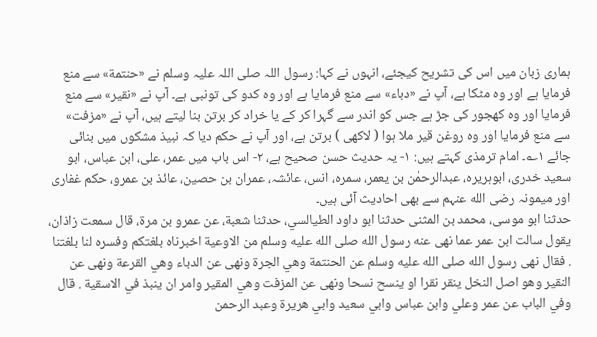ہماری زبان میں اس کی تشریح کیجئے، انہوں نے کہا: رسول اللہ صلی اللہ علیہ وسلم نے «حنتمة» سے منع فرمایا ہے اور وہ مٹکا ہے، آپ نے «دباء» سے منع فرمایا ہے اور وہ کدو کی تونبی ہے۔ آپ نے «نقير» سے منع فرمایا اور وہ کھجور کی جڑ ہے جس کو اندر سے گہرا کر کے یا خراد کر برتن بنا لیتے ہیں، آپ نے «مزفت» سے منع فرمایا اور وہ روغن قیر ملا ہوا ( لاکھی ) برتن ہے، اور آپ نے حکم دیا کہ نبیذ مشکوں میں بنائی جائے ۱؎۔ امام ترمذی کہتے ہیں: ۱- یہ حدیث حسن صحیح ہے، ۲- اس باب میں عمر، علی، ابن عباس، ابو سعید خدری، ابوہریرہ، عبدالرحمٰن بن یعمر، سمرہ، انس، عائشہ، عمران بن حصین، عائذ بن عمرو، حکم غفاری اور میمونہ رضی الله عنہم سے بھی احادیث آئی ہیں۔
حدثنا ابو موسى، محمد بن المثنى حدثنا ابو داود الطيالسي، حدثنا شعبة، عن عمرو بن مرة، قال سمعت زاذان، يقول سالت ابن عمر عما نهى عنه رسول الله صلى الله عليه وسلم من الاوعية اخبرناه بلغتكم وفسره لنا بلغتنا . فقال نهى رسول الله صلى الله عليه وسلم عن الحنتمة وهي الجرة ونهى عن الدباء وهي القرعة ونهى عن النقير وهو اصل النخل ينقر نقرا او ينسح نسحا ونهى عن المزفت وهي المقير وامر ان ينبذ في الاسقية . قال وفي الباب عن عمر وعلي وابن عباس وابي سعيد وابي هريرة وعبد الرحمن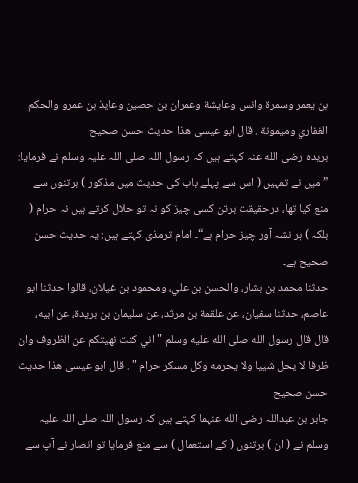بن يعمر وسمرة وانس وعايشة وعمران بن حصين وعايذ بن عمرو والحكم الغفاري وميمونة . قال ابو عيسى هذا حديث حسن صحيح
بریدہ رضی الله عنہ کہتے ہیں کہ رسول اللہ صلی اللہ علیہ وسلم نے فرمایا: ”میں نے تمہیں ( اس سے پہلے باب کی حدیث میں مذکور ) برتنوں سے منع کیا تھا، درحقیقت برتن کسی چیز کو نہ تو حلال کرتے ہیں نہ حرام ( بلکہ ) ہر نشہ آور چیز حرام ہے“۔ امام ترمذی کہتے ہیں: یہ حدیث حسن صحیح ہے۔
حدثنا محمد بن بشار، والحسن بن علي، ومحمود بن غيلان، قالوا حدثنا ابو عاصم، حدثنا سفيان، عن علقمة بن مرثد، عن سليمان بن بريدة، عن ابيه، قال قال رسول الله صلى الله عليه وسلم " اني كنت نهيتكم عن الظروف وان ظرفا لا يحل شييا ولا يحرمه وكل مسكر حرام " . قال ابو عيسى هذا حديث حسن صحيح
جابر بن عبداللہ رضی الله عنہما کہتے ہیں کہ رسول اللہ صلی اللہ علیہ وسلم نے ( ان ) برتنوں ( کے استعمال ) سے منع فرمایا تو انصار نے آپ سے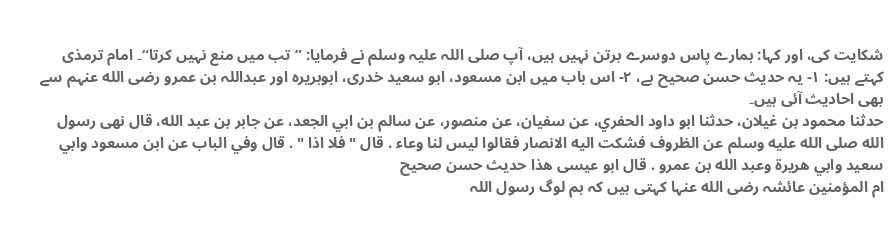شکایت کی، اور کہا: ہمارے پاس دوسرے برتن نہیں ہیں، آپ صلی اللہ علیہ وسلم نے فرمایا: ”تب میں منع نہیں کرتا“۔ امام ترمذی کہتے ہیں: ۱- یہ حدیث حسن صحیح ہے، ۲- اس باب میں ابن مسعود، ابو سعید خدری، ابوہریرہ اور عبداللہ بن عمرو رضی الله عنہم سے بھی احادیث آئی ہیں۔
حدثنا محمود بن غيلان، حدثنا ابو داود الحفري، عن سفيان، عن منصور، عن سالم بن ابي الجعد، عن جابر بن عبد الله، قال نهى رسول الله صلى الله عليه وسلم عن الظروف فشكت اليه الانصار فقالوا ليس لنا وعاء . قال " فلا اذا " . قال وفي الباب عن ابن مسعود وابي سعيد وابي هريرة وعبد الله بن عمرو . قال ابو عيسى هذا حديث حسن صحيح
ام المؤمنین عائشہ رضی الله عنہا کہتی ہیں کہ ہم لوگ رسول اللہ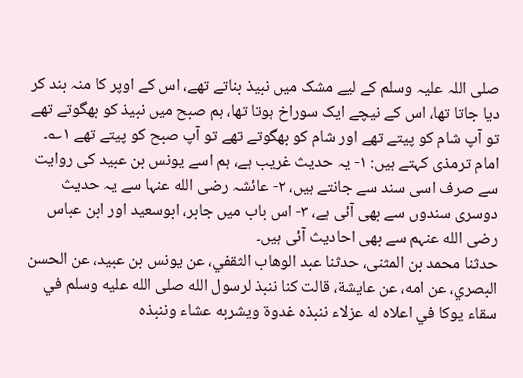صلی اللہ علیہ وسلم کے لیے مشک میں نبیذ بناتے تھے، اس کے اوپر کا منہ بند کر دیا جاتا تھا، اس کے نیچے ایک سوراخ ہوتا تھا، ہم صبح میں نبیذ کو بھگوتے تھے تو آپ شام کو پیتے تھے اور شام کو بھگوتے تھے تو آپ صبح کو پیتے تھے ۱؎۔ امام ترمذی کہتے ہیں: ۱- یہ حدیث غریب ہے، ہم اسے یونس بن عبید کی روایت سے صرف اسی سند سے جانتے ہیں، ۲- عائشہ رضی الله عنہا سے یہ حدیث دوسری سندوں سے بھی آئی ہے، ۳- اس باب میں جابر، ابوسعید اور ابن عباس رضی الله عنہم سے بھی احادیث آئی ہیں۔
حدثنا محمد بن المثنى، حدثنا عبد الوهاب الثقفي، عن يونس بن عبيد، عن الحسن البصري، عن امه، عن عايشة، قالت كنا ننبذ لرسول الله صلى الله عليه وسلم في سقاء يوكا في اعلاه له عزلاء ننبذه غدوة ويشربه عشاء وننبذه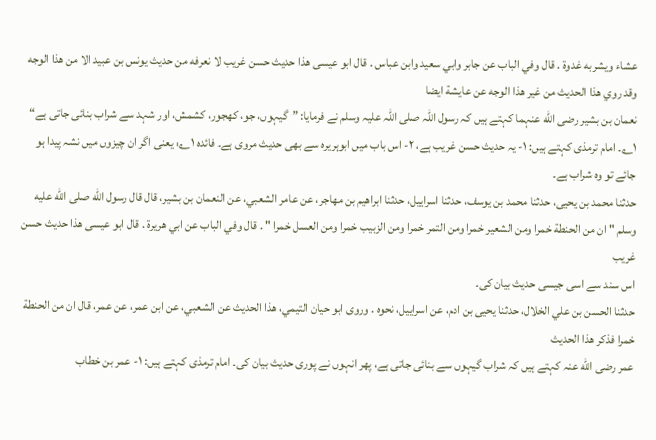عشاء ويشربه غدوة . قال وفي الباب عن جابر وابي سعيد وابن عباس . قال ابو عيسى هذا حديث حسن غريب لا نعرفه من حديث يونس بن عبيد الا من هذا الوجه وقد روي هذا الحديث من غير هذا الوجه عن عايشة ايضا
نعمان بن بشیر رضی الله عنہما کہتے ہیں کہ رسول اللہ صلی اللہ علیہ وسلم نے فرمایا: ”گیہوں، جو، کھجور، کشمش، اور شہد سے شراب بنائی جاتی ہے“ ۱؎۔ امام ترمذی کہتے ہیں: ۱- یہ حدیث حسن غریب ہے، ۲- اس باب میں ابوہریرہ سے بھی حدیث مروی ہے۔ فائدہ ۱؎: یعنی اگر ان چیزوں میں نشہ پیدا ہو جائے تو وہ شراب ہے۔
حدثنا محمد بن يحيى، حدثنا محمد بن يوسف، حدثنا اسراييل، حدثنا ابراهيم بن مهاجر، عن عامر الشعبي، عن النعمان بن بشير، قال قال رسول الله صلى الله عليه وسلم " ان من الحنطة خمرا ومن الشعير خمرا ومن التمر خمرا ومن الزبيب خمرا ومن العسل خمرا " . قال وفي الباب عن ابي هريرة . قال ابو عيسى هذا حديث حسن غريب
اس سند سے اسی جیسی حدیث بیان کی۔
حدثنا الحسن بن علي الخلال، حدثنا يحيى بن ادم، عن اسراييل، نحوه . وروى ابو حيان التيمي، هذا الحديث عن الشعبي، عن ابن عمر، عن عمر، قال ان من الحنطة خمرا فذكر هذا الحديث
عمر رضی الله عنہ کہتے ہیں کہ شراب گیہوں سے بنائی جاتی ہے، پھر انہوں نے پوری حدیث بیان کی۔ امام ترمذی کہتے ہیں: ۱- عمر بن خطاب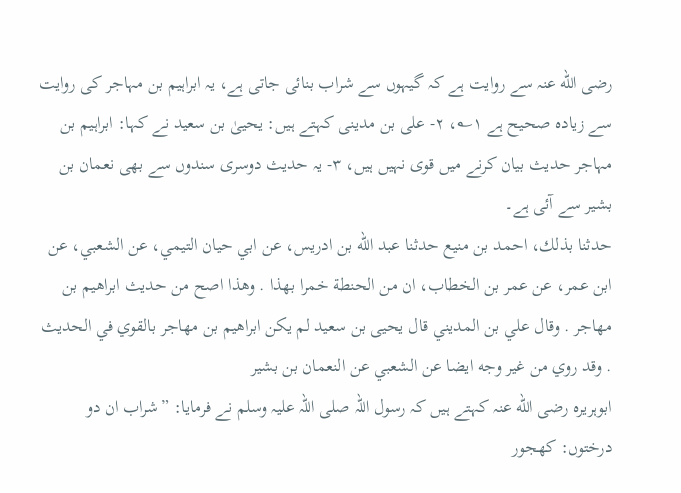رضی الله عنہ سے روایت ہے کہ گیہوں سے شراب بنائی جاتی ہے، یہ ابراہیم بن مہاجر کی روایت سے زیادہ صحیح ہے ۱؎، ۲- علی بن مدینی کہتے ہیں: یحییٰ بن سعید نے کہا: ابراہیم بن مہاجر حدیث بیان کرنے میں قوی نہیں ہیں، ۳- یہ حدیث دوسری سندوں سے بھی نعمان بن بشیر سے آئی ہے۔
حدثنا بذلك، احمد بن منيع حدثنا عبد الله بن ادريس، عن ابي حيان التيمي، عن الشعبي، عن ابن عمر، عن عمر بن الخطاب، ان من الحنطة خمرا بهذا . وهذا اصح من حديث ابراهيم بن مهاجر . وقال علي بن المديني قال يحيى بن سعيد لم يكن ابراهيم بن مهاجر بالقوي في الحديث . وقد روي من غير وجه ايضا عن الشعبي عن النعمان بن بشير
ابوہریرہ رضی الله عنہ کہتے ہیں کہ رسول اللہ صلی اللہ علیہ وسلم نے فرمایا: ”شراب ان دو درختوں: کھجور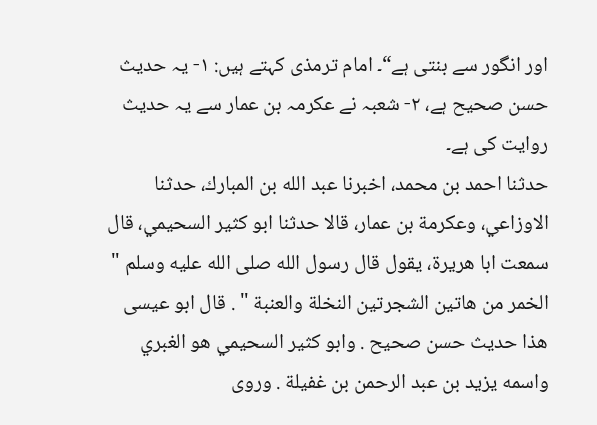اور انگور سے بنتی ہے“۔ امام ترمذی کہتے ہیں: ۱- یہ حدیث حسن صحیح ہے، ۲- شعبہ نے عکرمہ بن عمار سے یہ حدیث روایت کی ہے۔
حدثنا احمد بن محمد، اخبرنا عبد الله بن المبارك، حدثنا الاوزاعي، وعكرمة بن عمار، قالا حدثنا ابو كثير السحيمي، قال سمعت ابا هريرة، يقول قال رسول الله صلى الله عليه وسلم " الخمر من هاتين الشجرتين النخلة والعنبة " . قال ابو عيسى هذا حديث حسن صحيح . وابو كثير السحيمي هو الغبري واسمه يزيد بن عبد الرحمن بن غفيلة . وروى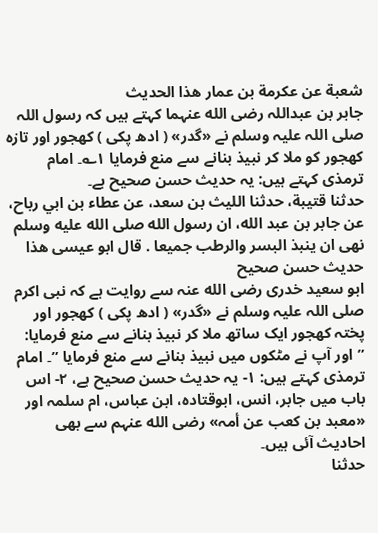شعبة عن عكرمة بن عمار هذا الحديث
جابر بن عبداللہ رضی الله عنہما کہتے ہیں کہ رسول اللہ صلی اللہ علیہ وسلم نے «گدر» ( ادھ پکی ) کھجور اور تازہ کھجور کو ملا کر نبیذ بنانے سے منع فرمایا ۱؎۔ امام ترمذی کہتے ہیں: یہ حدیث حسن صحیح ہے۔
حدثنا قتيبة، حدثنا الليث بن سعد، عن عطاء بن ابي رباح، عن جابر بن عبد الله، ان رسول الله صلى الله عليه وسلم نهى ان ينبذ البسر والرطب جميعا . قال ابو عيسى هذا حديث حسن صحيح
ابو سعید خدری رضی الله عنہ سے روایت ہے کہ نبی اکرم صلی اللہ علیہ وسلم نے «گدر» ( ادھ پکی ) کھجور اور پختہ کھجور ایک ساتھ ملا کر نبیذ بنانے سے منع فرمایا: ”اور آپ نے مٹکوں میں نبیذ بنانے سے منع فرمایا ”۔ امام ترمذی کہتے ہیں: ۱- یہ حدیث حسن صحیح ہے، ۲- اس باب میں جابر، انس، ابوقتادہ، ابن عباس، ام سلمہ اور «معبد بن کعب عن أمہ» رضی الله عنہم سے بھی احادیث آئی ہیں۔
حدثنا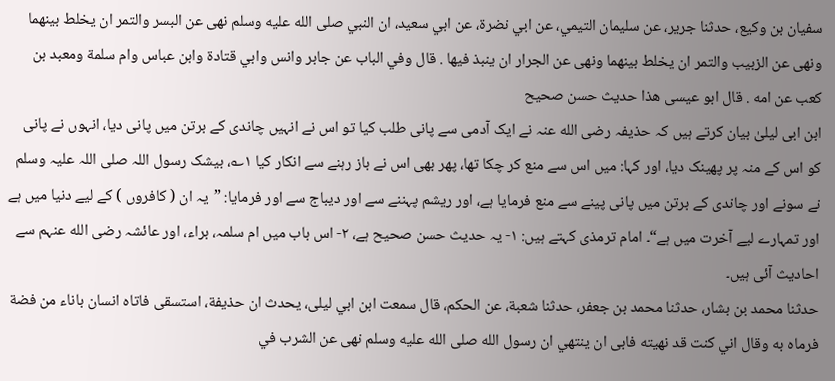سفيان بن وكيع، حدثنا جرير، عن سليمان التيمي، عن ابي نضرة، عن ابي سعيد، ان النبي صلى الله عليه وسلم نهى عن البسر والتمر ان يخلط بينهما ونهى عن الزبيب والتمر ان يخلط بينهما ونهى عن الجرار ان ينبذ فيها . قال وفي الباب عن جابر وانس وابي قتادة وابن عباس وام سلمة ومعبد بن كعب عن امه . قال ابو عيسى هذا حديث حسن صحيح
ابن ابی لیلیٰ بیان کرتے ہیں کہ حذیفہ رضی الله عنہ نے ایک آدمی سے پانی طلب کیا تو اس نے انہیں چاندی کے برتن میں پانی دیا، انہوں نے پانی کو اس کے منہ پر پھینک دیا، اور کہا: میں اس سے منع کر چکا تھا، پھر بھی اس نے باز رہنے سے انکار کیا ۱؎، بیشک رسول اللہ صلی اللہ علیہ وسلم نے سونے اور چاندی کے برتن میں پانی پینے سے منع فرمایا ہے، اور ریشم پہننے سے اور دیباج سے اور فرمایا: ”یہ ان ( کافروں ) کے لیے دنیا میں ہے اور تمہارے لیے آخرت میں ہے“۔ امام ترمذی کہتے ہیں: ۱- یہ حدیث حسن صحیح ہے، ۲- اس باب میں ام سلمہ، براء، اور عائشہ رضی الله عنہم سے احادیث آئی ہیں۔
حدثنا محمد بن بشار، حدثنا محمد بن جعفر، حدثنا شعبة، عن الحكم، قال سمعت ابن ابي ليلى، يحدث ان حذيفة، استسقى فاتاه انسان باناء من فضة فرماه به وقال اني كنت قد نهيته فابى ان ينتهي ان رسول الله صلى الله عليه وسلم نهى عن الشرب في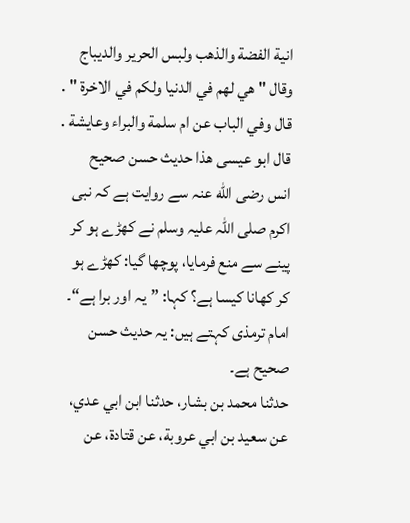انية الفضة والذهب ولبس الحرير والديباج وقال " هي لهم في الدنيا ولكم في الاخرة " . قال وفي الباب عن ام سلمة والبراء وعايشة . قال ابو عيسى هذا حديث حسن صحيح
انس رضی الله عنہ سے روایت ہے کہ نبی اکرم صلی اللہ علیہ وسلم نے کھڑے ہو کر پینے سے منع فرمایا، پوچھا گیا: کھڑے ہو کر کھانا کیسا ہے؟ کہا: ”یہ اور برا ہے“۔ امام ترمذی کہتے ہیں: یہ حدیث حسن صحیح ہے۔
حدثنا محمد بن بشار، حدثنا ابن ابي عدي، عن سعيد بن ابي عروبة، عن قتادة، عن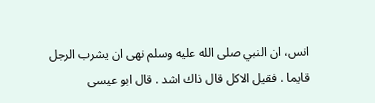انس، ان النبي صلى الله عليه وسلم نهى ان يشرب الرجل قايما . فقيل الاكل قال ذاك اشد . قال ابو عيسى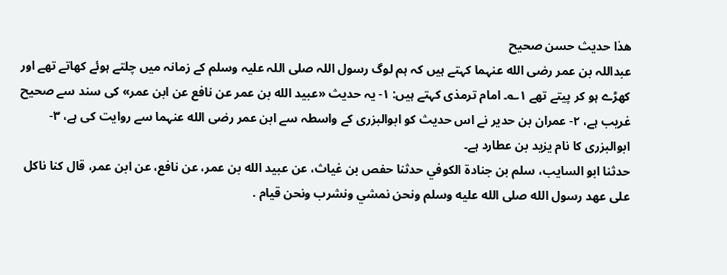هذا حديث حسن صحيح
عبداللہ بن عمر رضی الله عنہما کہتے ہیں کہ ہم لوگ رسول اللہ صلی اللہ علیہ وسلم کے زمانہ میں چلتے ہوئے کھاتے تھے اور کھڑے ہو کر پیتے تھے ۱؎۔ امام ترمذی کہتے ہیں: ۱- یہ حدیث «عبيد الله بن عمر عن نافع عن ابن عمر» کی سند سے صحیح غریب ہے، ۲- عمران بن حدیر نے اس حدیث کو ابوالبزری کے واسطہ سے ابن عمر رضی الله عنہما سے روایت کی ہے، ۳- ابوالبزری کا نام یزید بن عطارد ہے۔
حدثنا ابو السايب، سلم بن جنادة الكوفي حدثنا حفص بن غياث، عن عبيد الله بن عمر، عن نافع، عن ابن عمر، قال كنا ناكل على عهد رسول الله صلى الله عليه وسلم ونحن نمشي ونشرب ونحن قيام .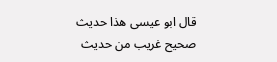قال ابو عيسى هذا حديث صحيح غريب من حديث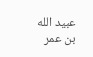عبيد الله بن عمر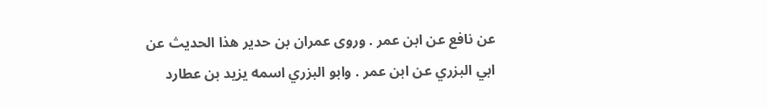عن نافع عن ابن عمر . وروى عمران بن حدير هذا الحديث عن ابي البزري عن ابن عمر . وابو البزري اسمه يزيد بن عطارد